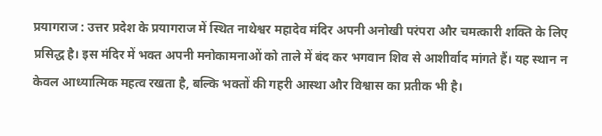प्रयागराज : उत्तर प्रदेश के प्रयागराज में स्थित नाथेश्वर महादेव मंदिर अपनी अनोखी परंपरा और चमत्कारी शक्ति के लिए प्रसिद्ध है। इस मंदिर में भक्त अपनी मनोकामनाओं को ताले में बंद कर भगवान शिव से आशीर्वाद मांगते हैं। यह स्थान न केवल आध्यात्मिक महत्व रखता है, बल्कि भक्तों की गहरी आस्था और विश्वास का प्रतीक भी है।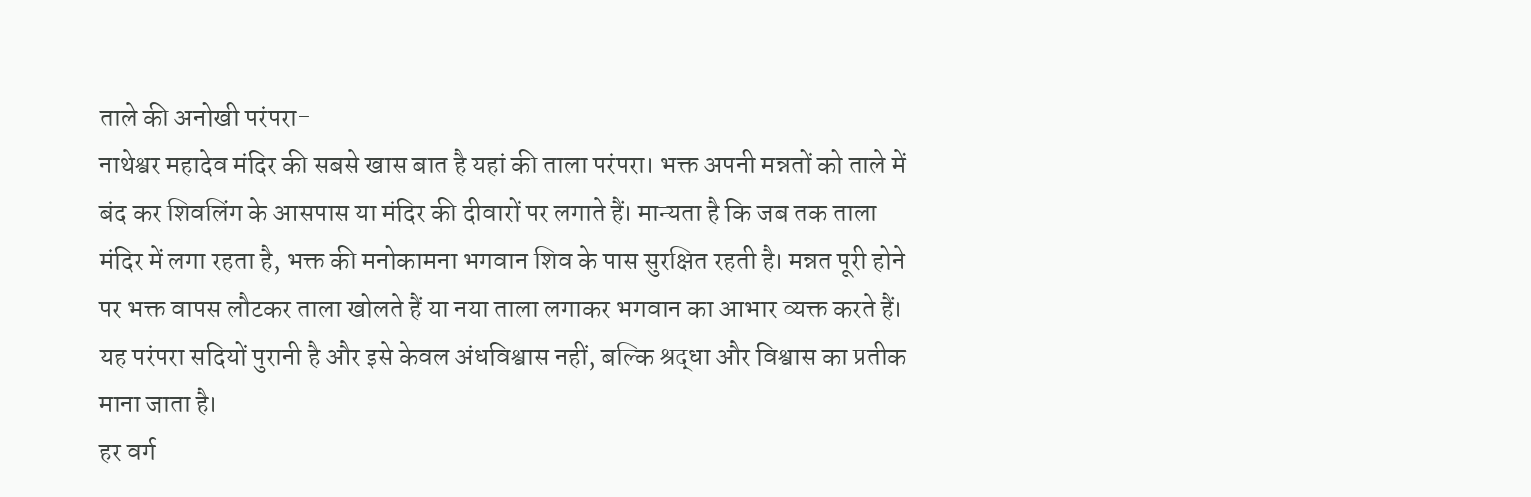ताले की अनोखी परंपरा-
नाथेश्वर महादेव मंदिर की सबसे खास बात है यहां की ताला परंपरा। भक्त अपनी मन्नतों को ताले में बंद कर शिवलिंग के आसपास या मंदिर की दीवारों पर लगाते हैं। मान्यता है कि जब तक ताला मंदिर में लगा रहता है, भक्त की मनोकामना भगवान शिव के पास सुरक्षित रहती है। मन्नत पूरी होने पर भक्त वापस लौटकर ताला खोलते हैं या नया ताला लगाकर भगवान का आभार व्यक्त करते हैं। यह परंपरा सदियों पुरानी है और इसे केवल अंधविश्वास नहीं, बल्कि श्रद्धा और विश्वास का प्रतीक माना जाता है।
हर वर्ग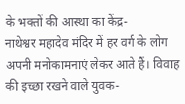के भक्तों की आस्था का केंद्र-
नाथेश्वर महादेव मंदिर में हर वर्ग के लोग अपनी मनोकामनाएं लेकर आते हैं। विवाह की इच्छा रखने वाले युवक-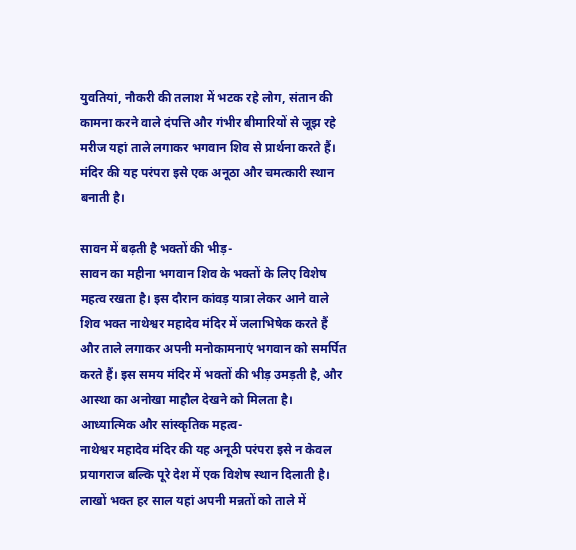युवतियां, नौकरी की तलाश में भटक रहे लोग, संतान की कामना करने वाले दंपत्ति और गंभीर बीमारियों से जूझ रहे मरीज यहां ताले लगाकर भगवान शिव से प्रार्थना करते हैं। मंदिर की यह परंपरा इसे एक अनूठा और चमत्कारी स्थान बनाती है।

सावन में बढ़ती है भक्तों की भीड़-
सावन का महीना भगवान शिव के भक्तों के लिए विशेष महत्व रखता है। इस दौरान कांवड़ यात्रा लेकर आने वाले शिव भक्त नाथेश्वर महादेव मंदिर में जलाभिषेक करते हैं और ताले लगाकर अपनी मनोकामनाएं भगवान को समर्पित करते हैं। इस समय मंदिर में भक्तों की भीड़ उमड़ती है, और आस्था का अनोखा माहौल देखने को मिलता है।
आध्यात्मिक और सांस्कृतिक महत्व-
नाथेश्वर महादेव मंदिर की यह अनूठी परंपरा इसे न केवल प्रयागराज बल्कि पूरे देश में एक विशेष स्थान दिलाती है। लाखों भक्त हर साल यहां अपनी मन्नतों को ताले में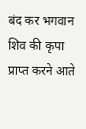बंद कर भगवान शिव की कृपा प्राप्त करने आते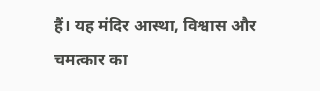हैं। यह मंदिर आस्था, विश्वास और चमत्कार का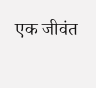एक जीवंत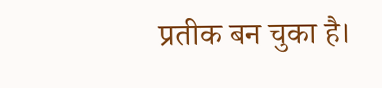प्रतीक बन चुका है।